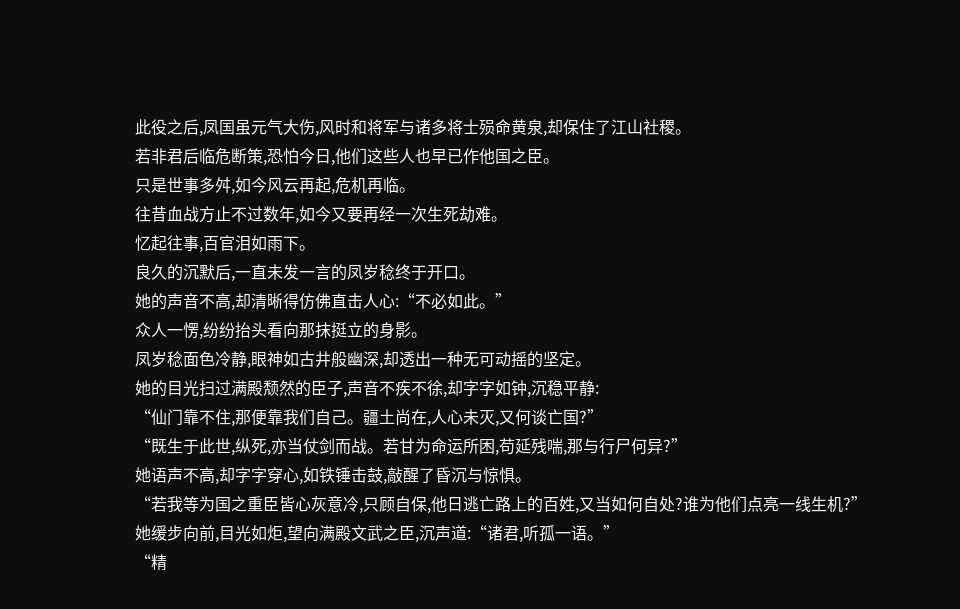此役之后,凤国虽元气大伤,风时和将军与诸多将士殒命黄泉,却保住了江山社稷。
若非君后临危断策,恐怕今日,他们这些人也早已作他国之臣。
只是世事多舛,如今风云再起,危机再临。
往昔血战方止不过数年,如今又要再经一次生死劫难。
忆起往事,百官泪如雨下。
良久的沉默后,一直未发一言的凤岁稔终于开口。
她的声音不高,却清晰得仿佛直击人心:“不必如此。”
众人一愣,纷纷抬头看向那抹挺立的身影。
凤岁稔面色冷静,眼神如古井般幽深,却透出一种无可动摇的坚定。
她的目光扫过满殿颓然的臣子,声音不疾不徐,却字字如钟,沉稳平静:
“仙门靠不住,那便靠我们自己。疆土尚在,人心未灭,又何谈亡国?”
“既生于此世,纵死,亦当仗剑而战。若甘为命运所困,苟延残喘,那与行尸何异?”
她语声不高,却字字穿心,如铁锤击鼓,敲醒了昏沉与惊惧。
“若我等为国之重臣皆心灰意冷,只顾自保,他日逃亡路上的百姓,又当如何自处?谁为他们点亮一线生机?”
她缓步向前,目光如炬,望向满殿文武之臣,沉声道:“诸君,听孤一语。”
“精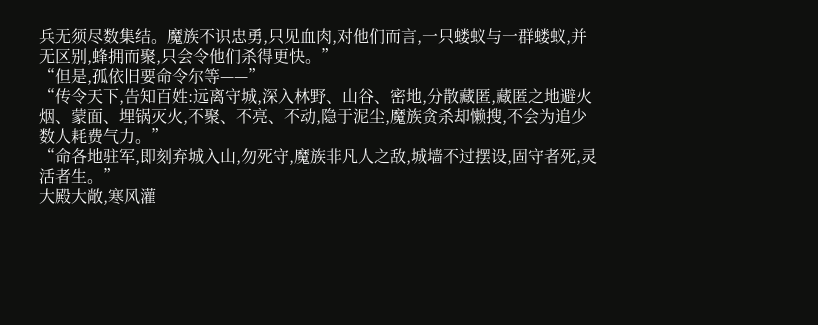兵无须尽数集结。魔族不识忠勇,只见血肉,对他们而言,一只蝼蚁与一群蝼蚁,并无区别,蜂拥而聚,只会令他们杀得更快。”
“但是,孤依旧要命令尔等——”
“传令天下,告知百姓:远离守城,深入林野、山谷、密地,分散藏匿,藏匿之地避火烟、蒙面、埋锅灭火,不聚、不亮、不动,隐于泥尘,魔族贪杀却懒搜,不会为追少数人耗费气力。”
“命各地驻军,即刻弃城入山,勿死守,魔族非凡人之敌,城墙不过摆设,固守者死,灵活者生。”
大殿大敞,寒风灌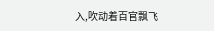入,吹动着百官飘飞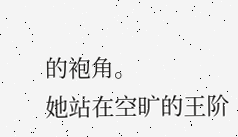的袍角。
她站在空旷的王阶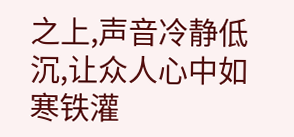之上,声音冷静低沉,让众人心中如寒铁灌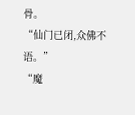骨。
“仙门已闭,众佛不语。”
“魔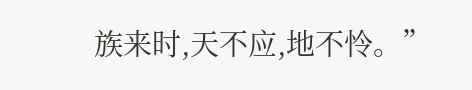族来时,天不应,地不怜。”